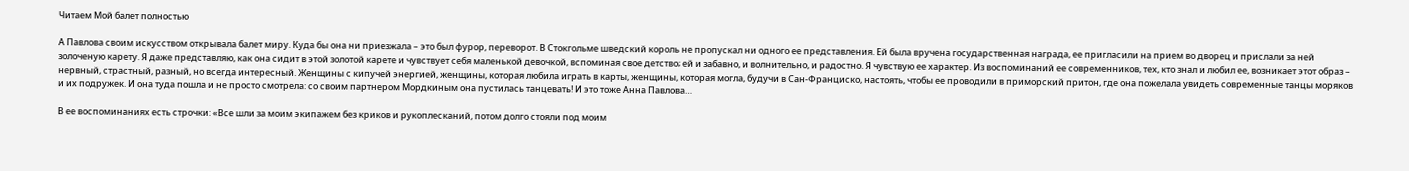Читаем Мой балет полностью

А Павлова своим искусством открывала балет миру. Куда бы она ни приезжала – это был фурор, переворот. В Стокгольме шведский король не пропускал ни одного ее представления. Ей была вручена государственная награда, ее пригласили на прием во дворец и прислали за ней золоченую карету. Я даже представляю, как она сидит в этой золотой карете и чувствует себя маленькой девочкой, вспоминая свое детство; ей и забавно, и волнительно, и радостно. Я чувствую ее характер. Из воспоминаний ее современников, тех, кто знал и любил ее, возникает этот образ – нервный, страстный, разный, но всегда интересный. Женщины с кипучей энергией, женщины, которая любила играть в карты, женщины, которая могла, будучи в Сан-Франциско, настоять, чтобы ее проводили в приморский притон, где она пожелала увидеть современные танцы моряков и их подружек. И она туда пошла и не просто смотрела: со своим партнером Мордкиным она пустилась танцевать! И это тоже Анна Павлова…

В ее воспоминаниях есть строчки: «Все шли за моим экипажем без криков и рукоплесканий, потом долго стояли под моим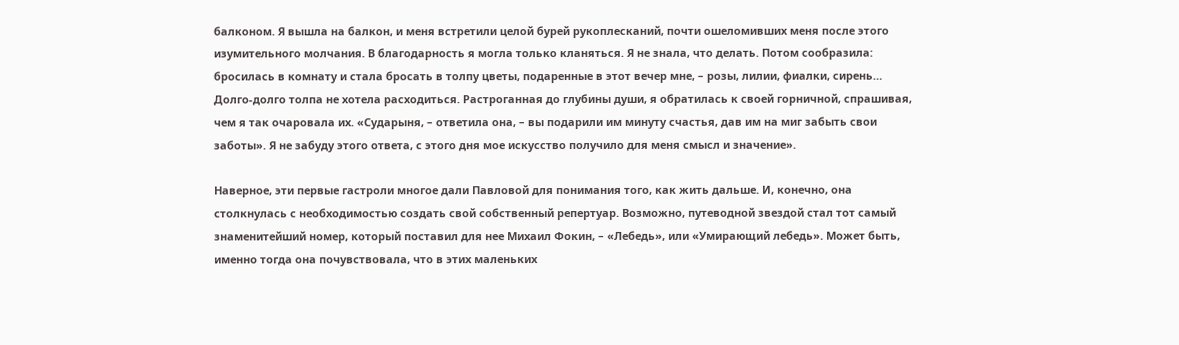балконом. Я вышла на балкон, и меня встретили целой бурей рукоплесканий, почти ошеломивших меня после этого изумительного молчания. В благодарность я могла только кланяться. Я не знала, что делать. Потом сообразила: бросилась в комнату и стала бросать в толпу цветы, подаренные в этот вечер мне, – розы, лилии, фиалки, сирень… Долго-долго толпа не хотела расходиться. Растроганная до глубины души, я обратилась к своей горничной, спрашивая, чем я так очаровала их. «Сударыня, – ответила она, – вы подарили им минуту счастья, дав им на миг забыть свои заботы». Я не забуду этого ответа, с этого дня мое искусство получило для меня смысл и значение».

Наверное, эти первые гастроли многое дали Павловой для понимания того, как жить дальше. И, конечно, она столкнулась с необходимостью создать свой собственный репертуар. Возможно, путеводной звездой стал тот самый знаменитейший номер, который поставил для нее Михаил Фокин, – «Лебедь», или «Умирающий лебедь». Может быть, именно тогда она почувствовала, что в этих маленьких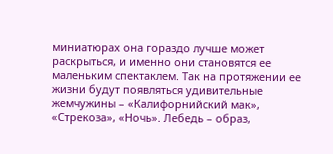миниатюрах она гораздо лучше может раскрыться, и именно они становятся ее маленьким спектаклем. Так на протяжении ее жизни будут появляться удивительные жемчужины – «Калифорнийский мак», «Стрекоза», «Ночь». Лебедь – образ,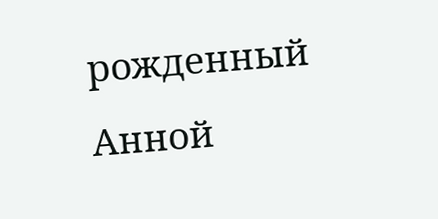рожденный Анной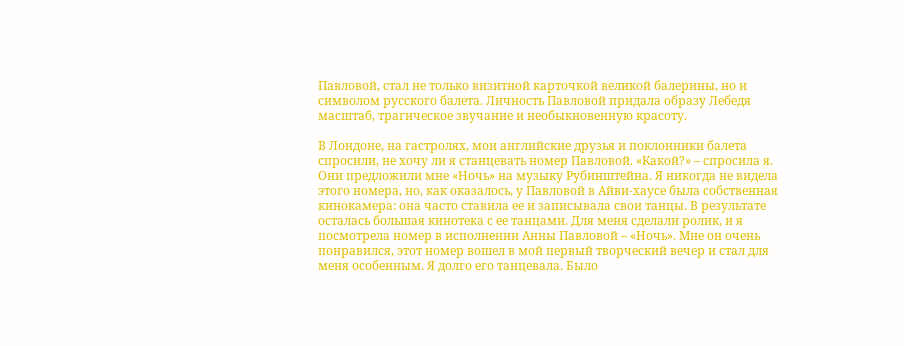Павловой, стал не только визитной карточкой великой балерины, но и символом русского балета. Личность Павловой придала образу Лебедя масштаб, трагическое звучание и необыкновенную красоту.

В Лондоне, на гастролях, мои английские друзья и поклонники балета спросили, не хочу ли я станцевать номер Павловой. «Какой?» – спросила я. Они предложили мне «Ночь» на музыку Рубинштейна. Я никогда не видела этого номера, но, как оказалось, у Павловой в Айви-хаусе была собственная кинокамера: она часто ставила ее и записывала свои танцы. В результате осталась большая кинотека с ее танцами. Для меня сделали ролик, и я посмотрела номер в исполнении Анны Павловой – «Ночь». Мне он очень понравился, этот номер вошел в мой первый творческий вечер и стал для меня особенным. Я долго его танцевала. Было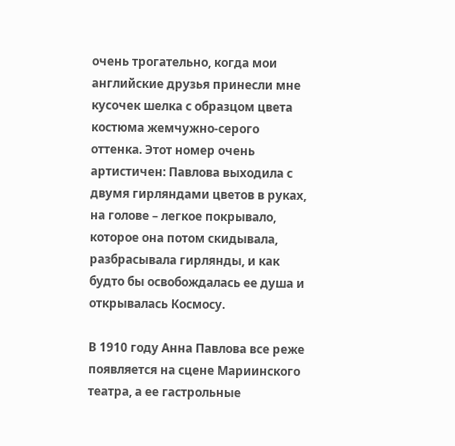очень трогательно, когда мои английские друзья принесли мне кусочек шелка с образцом цвета костюма жемчужно-серого оттенка. Этот номер очень артистичен: Павлова выходила с двумя гирляндами цветов в руках, на голове – легкое покрывало, которое она потом скидывала, разбрасывала гирлянды, и как будто бы освобождалась ее душа и открывалась Космосу.

В 1910 году Анна Павлова все реже появляется на сцене Мариинского театра, а ее гастрольные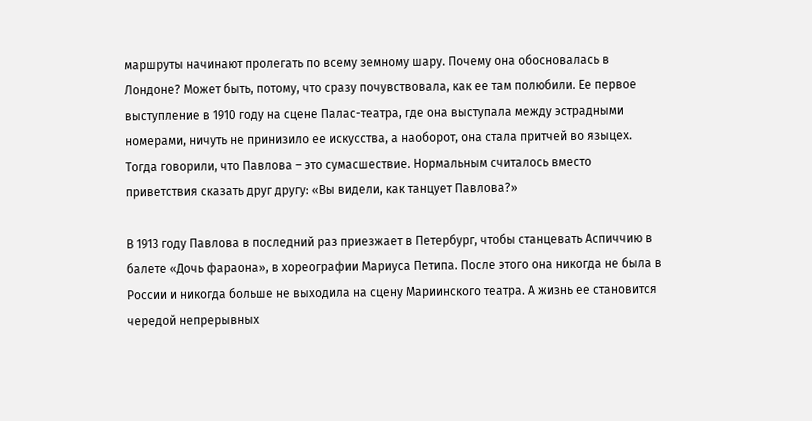маршруты начинают пролегать по всему земному шару. Почему она обосновалась в Лондоне? Может быть, потому, что сразу почувствовала, как ее там полюбили. Ее первое выступление в 1910 году на сцене Палас-театра, где она выступала между эстрадными номерами, ничуть не принизило ее искусства, а наоборот, она стала притчей во языцех. Тогда говорили, что Павлова – это сумасшествие. Нормальным считалось вместо приветствия сказать друг другу: «Вы видели, как танцует Павлова?»

В 1913 году Павлова в последний раз приезжает в Петербург, чтобы станцевать Аспиччию в балете «Дочь фараона», в хореографии Мариуса Петипа. После этого она никогда не была в России и никогда больше не выходила на сцену Мариинского театра. А жизнь ее становится чередой непрерывных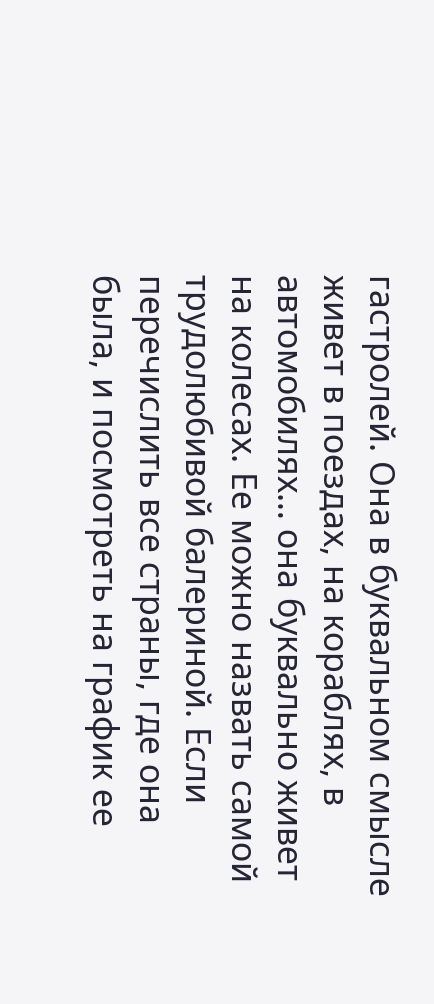гастролей. Она в буквальном смысле живет в поездах, на кораблях, в автомобилях… она буквально живет на колесах. Ее можно назвать самой трудолюбивой балериной. Если перечислить все страны, где она была, и посмотреть на график ее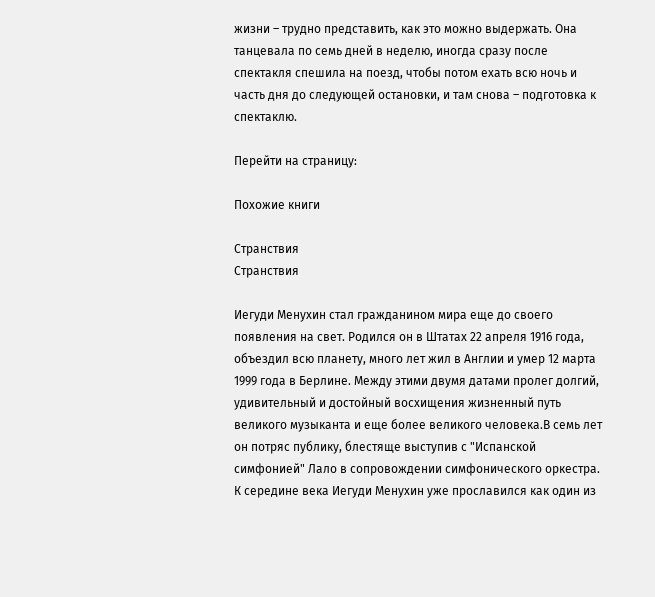жизни – трудно представить, как это можно выдержать. Она танцевала по семь дней в неделю, иногда сразу после спектакля спешила на поезд, чтобы потом ехать всю ночь и часть дня до следующей остановки, и там снова – подготовка к спектаклю.

Перейти на страницу:

Похожие книги

Странствия
Странствия

Иегуди Менухин стал гражданином мира еще до своего появления на свет. Родился он в Штатах 22 апреля 1916 года, объездил всю планету, много лет жил в Англии и умер 12 марта 1999 года в Берлине. Между этими двумя датами пролег долгий, удивительный и достойный восхищения жизненный путь великого музыканта и еще более великого человека.В семь лет он потряс публику, блестяще выступив с "Испанской симфонией" Лало в сопровождении симфонического оркестра. К середине века Иегуди Менухин уже прославился как один из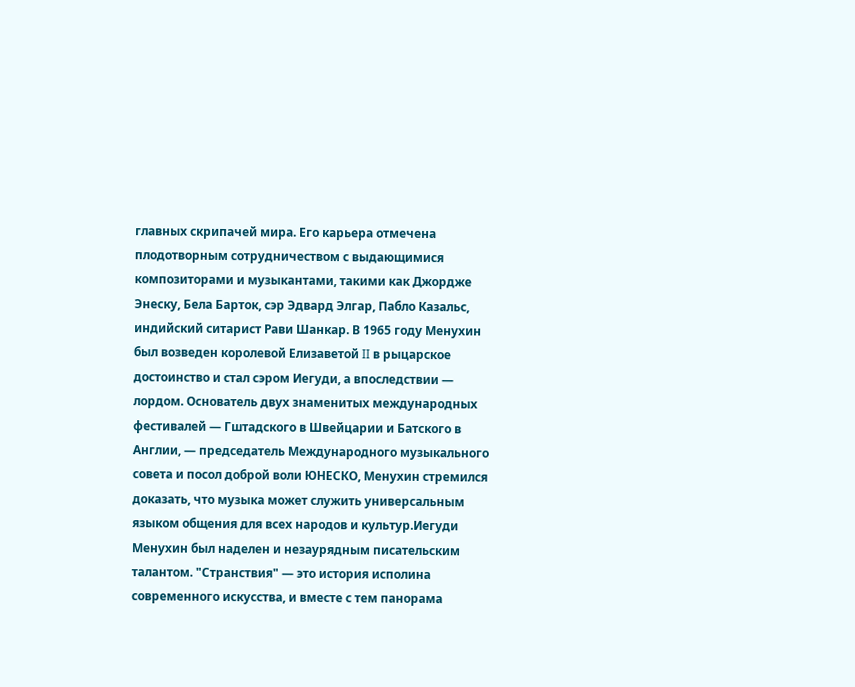главных скрипачей мира. Его карьера отмечена плодотворным сотрудничеством с выдающимися композиторами и музыкантами, такими как Джордже Энеску, Бела Барток, сэр Эдвард Элгар, Пабло Казальс, индийский ситарист Рави Шанкар. В 1965 году Менухин был возведен королевой Елизаветой II в рыцарское достоинство и стал сэром Иегуди, а впоследствии — лордом. Основатель двух знаменитых международных фестивалей — Гштадского в Швейцарии и Батского в Англии, — председатель Международного музыкального совета и посол доброй воли ЮНЕСКО, Менухин стремился доказать, что музыка может служить универсальным языком общения для всех народов и культур.Иегуди Менухин был наделен и незаурядным писательским талантом. "Странствия" — это история исполина современного искусства, и вместе с тем панорама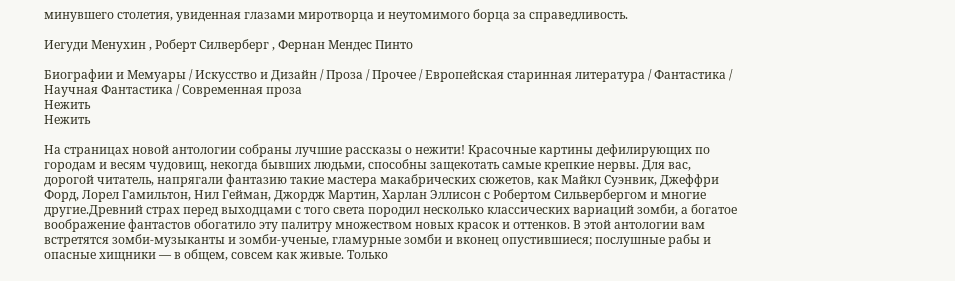минувшего столетия, увиденная глазами миротворца и неутомимого борца за справедливость.

Иегуди Менухин , Роберт Силверберг , Фернан Мендес Пинто

Биографии и Мемуары / Искусство и Дизайн / Проза / Прочее / Европейская старинная литература / Фантастика / Научная Фантастика / Современная проза
Нежить
Нежить

На страницах новой антологии собраны лучшие рассказы о нежити! Красочные картины дефилирующих по городам и весям чудовищ, некогда бывших людьми, способны защекотать самые крепкие нервы. Для вас, дорогой читатель, напрягали фантазию такие мастера макабрических сюжетов, как Майкл Суэнвик, Джеффри Форд, Лорел Гамильтон, Нил Гейман, Джордж Мартин, Харлан Эллисон с Робертом Сильвербергом и многие другие.Древний страх перед выходцами с того света породил несколько классических вариаций зомби, а богатое воображение фантастов обогатило эту палитру множеством новых красок и оттенков. В этой антологии вам встретятся зомби-музыканты и зомби-ученые, гламурные зомби и вконец опустившиеся; послушные рабы и опасные хищники — в общем, совсем как живые. Только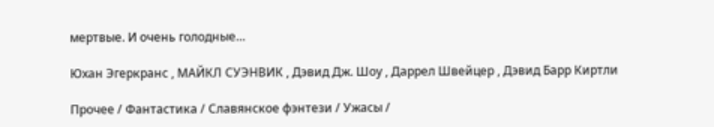мертвые. И очень голодные…

Юхан Эгеркранс , МАЙКЛ СУЭНВИК , Дэвид Дж. Шоу , Даррел Швейцер , Дэвид Барр Киртли

Прочее / Фантастика / Славянское фэнтези / Ужасы /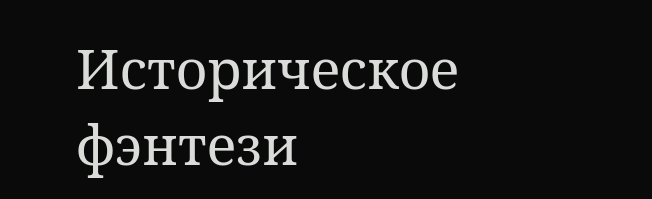Историческое фэнтези